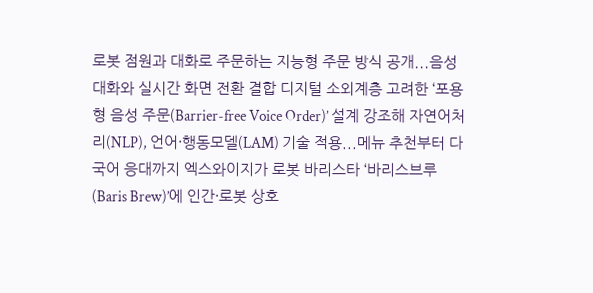로봇 점원과 대화로 주문하는 지능형 주문 방식 공개...음성 대화와 실시간 화면 전환 결합 디지털 소외계층 고려한 ‘포용형 음성 주문(Barrier-free Voice Order)’ 설계 강조해 자연어처리(NLP), 언어·행동모델(LAM) 기술 적용...메뉴 추천부터 다국어 응대까지 엑스와이지가 로봇 바리스타 ‘바리스브루(Baris Brew)’에 인간·로봇 상호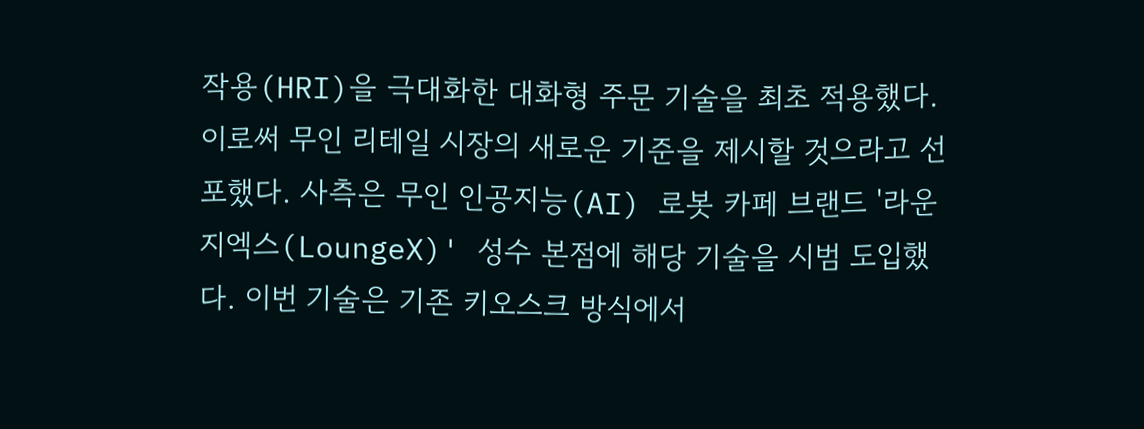작용(HRI)을 극대화한 대화형 주문 기술을 최초 적용했다. 이로써 무인 리테일 시장의 새로운 기준을 제시할 것으라고 선포했다. 사측은 무인 인공지능(AI) 로봇 카페 브랜드 '라운지엑스(LoungeX)' 성수 본점에 해당 기술을 시범 도입했다. 이번 기술은 기존 키오스크 방식에서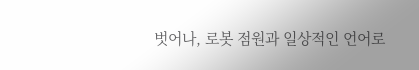벗어나, 로봇 점원과 일상적인 언어로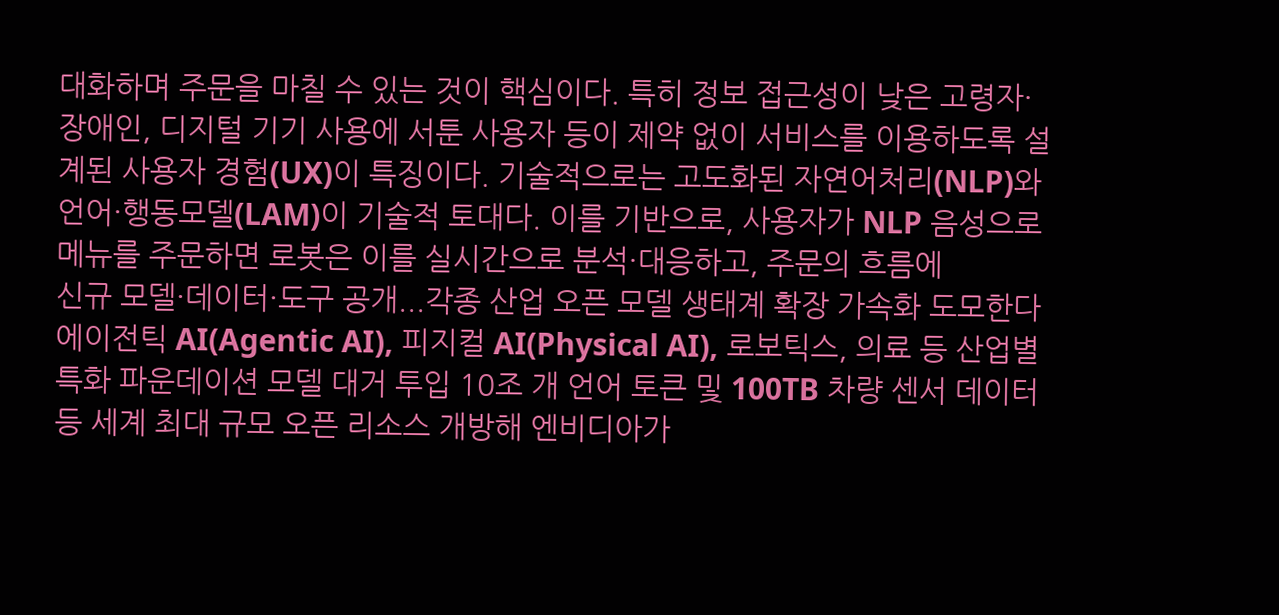대화하며 주문을 마칠 수 있는 것이 핵심이다. 특히 정보 접근성이 낮은 고령자·장애인, 디지털 기기 사용에 서툰 사용자 등이 제약 없이 서비스를 이용하도록 설계된 사용자 경험(UX)이 특징이다. 기술적으로는 고도화된 자연어처리(NLP)와 언어·행동모델(LAM)이 기술적 토대다. 이를 기반으로, 사용자가 NLP 음성으로 메뉴를 주문하면 로봇은 이를 실시간으로 분석·대응하고, 주문의 흐름에
신규 모델·데이터·도구 공개...각종 산업 오픈 모델 생태계 확장 가속화 도모한다 에이전틱 AI(Agentic AI), 피지컬 AI(Physical AI), 로보틱스, 의료 등 산업별 특화 파운데이션 모델 대거 투입 10조 개 언어 토큰 및 100TB 차량 센서 데이터 등 세계 최대 규모 오픈 리소스 개방해 엔비디아가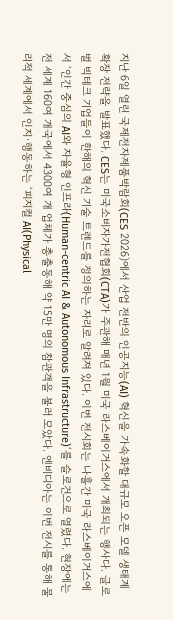지난 6일 열린 국제전자제품박람회(CES 2026)에서 산업 전반의 인공지능(AI) 혁신을 가속화할 대규모 오픈 모델 생태계 확장 전략을 발표했다. CES는 미국소비자가전협회(CTA)가 주관해 매년 1월 미국 라스베이거스에서 개최되는 행사다. 글로벌 빅테크 기업들이 한해의 혁신 기술 트렌드를 정의하는 자리로 알려져 있다. 이번 전시회는 나흘간 미국 라스베이거스에서 ‘인간 중심의 AI와 자율형 인프라(Human-centric AI & Autonomous Infrastructure)‘를 슬로건으로 열렸다. 현장에는 전 세계 160여 개국에서 4300여 개 업체가 총출동해 약 15만 명의 참관객을 불러 모았다. 엔비디아는 이번 전시를 통해 물리적 세계에서 인지·행동하는 ‘피지컬 AI(Physical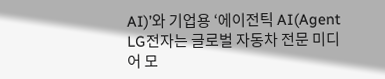AI)’와 기업용 ‘에이전틱 AI(Agent
LG전자는 글로벌 자동차 전문 미디어 모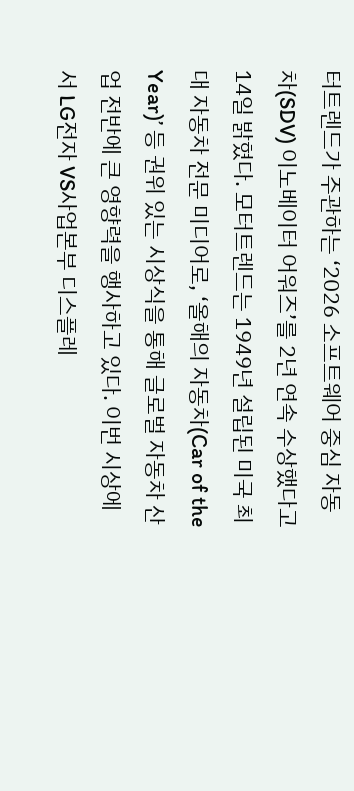터트렌드가 주관하는 ‘2026 소프트웨어 중심 자동차(SDV) 이노베이터 어워즈’를 2년 연속 수상했다고 14일 밝혔다. 모터트렌드는 1949년 설립된 미국 최대 자동차 전문 미디어로, ‘올해의 자동차(Car of the Year)’ 등 권위 있는 시상식을 통해 글로벌 자동차 산업 전반에 큰 영향력을 행사하고 있다. 이번 시상에서 LG전자 VS사업본부 디스플레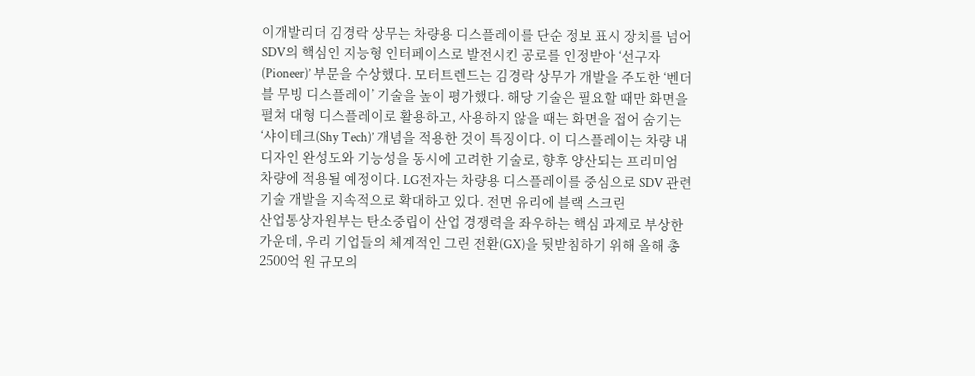이개발리더 김경락 상무는 차량용 디스플레이를 단순 정보 표시 장치를 넘어 SDV의 핵심인 지능형 인터페이스로 발전시킨 공로를 인정받아 ‘선구자(Pioneer)’ 부문을 수상했다. 모터트렌드는 김경락 상무가 개발을 주도한 ‘벤더블 무빙 디스플레이’ 기술을 높이 평가했다. 해당 기술은 필요할 때만 화면을 펼쳐 대형 디스플레이로 활용하고, 사용하지 않을 때는 화면을 접어 숨기는 ‘샤이테크(Shy Tech)’ 개념을 적용한 것이 특징이다. 이 디스플레이는 차량 내 디자인 완성도와 기능성을 동시에 고려한 기술로, 향후 양산되는 프리미엄 차량에 적용될 예정이다. LG전자는 차량용 디스플레이를 중심으로 SDV 관련 기술 개발을 지속적으로 확대하고 있다. 전면 유리에 블랙 스크린
산업통상자원부는 탄소중립이 산업 경쟁력을 좌우하는 핵심 과제로 부상한 가운데, 우리 기업들의 체계적인 그린 전환(GX)을 뒷받침하기 위해 올해 총 2500억 원 규모의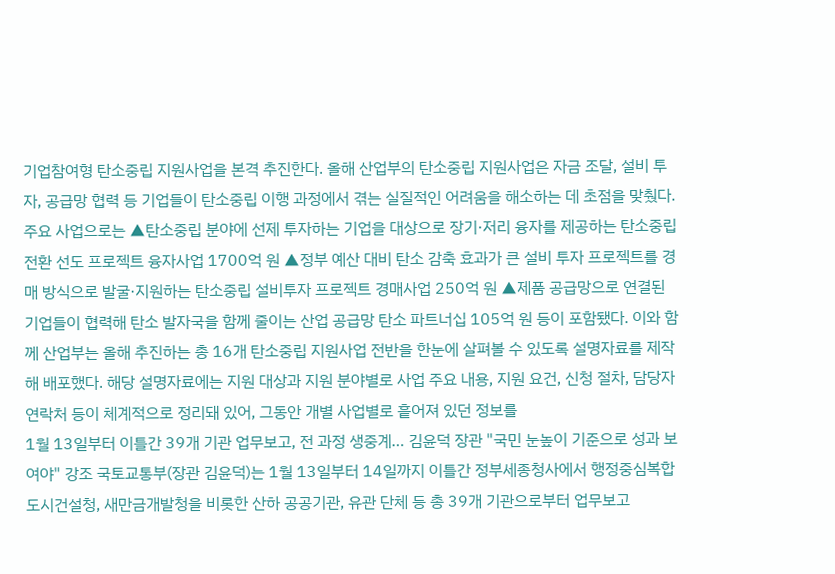기업참여형 탄소중립 지원사업을 본격 추진한다. 올해 산업부의 탄소중립 지원사업은 자금 조달, 설비 투자, 공급망 협력 등 기업들이 탄소중립 이행 과정에서 겪는 실질적인 어려움을 해소하는 데 초점을 맞췄다. 주요 사업으로는 ▲탄소중립 분야에 선제 투자하는 기업을 대상으로 장기·저리 융자를 제공하는 탄소중립 전환 선도 프로젝트 융자사업 1700억 원 ▲정부 예산 대비 탄소 감축 효과가 큰 설비 투자 프로젝트를 경매 방식으로 발굴·지원하는 탄소중립 설비투자 프로젝트 경매사업 250억 원 ▲제품 공급망으로 연결된 기업들이 협력해 탄소 발자국을 함께 줄이는 산업 공급망 탄소 파트너십 105억 원 등이 포함됐다. 이와 함께 산업부는 올해 추진하는 총 16개 탄소중립 지원사업 전반을 한눈에 살펴볼 수 있도록 설명자료를 제작해 배포했다. 해당 설명자료에는 지원 대상과 지원 분야별로 사업 주요 내용, 지원 요건, 신청 절차, 담당자 연락처 등이 체계적으로 정리돼 있어, 그동안 개별 사업별로 흩어져 있던 정보를
1월 13일부터 이틀간 39개 기관 업무보고, 전 과정 생중계… 김윤덕 장관 "국민 눈높이 기준으로 성과 보여야" 강조 국토교통부(장관 김윤덕)는 1월 13일부터 14일까지 이틀간 정부세종청사에서 행정중심복합도시건설청, 새만금개발청을 비롯한 산하 공공기관, 유관 단체 등 총 39개 기관으로부터 업무보고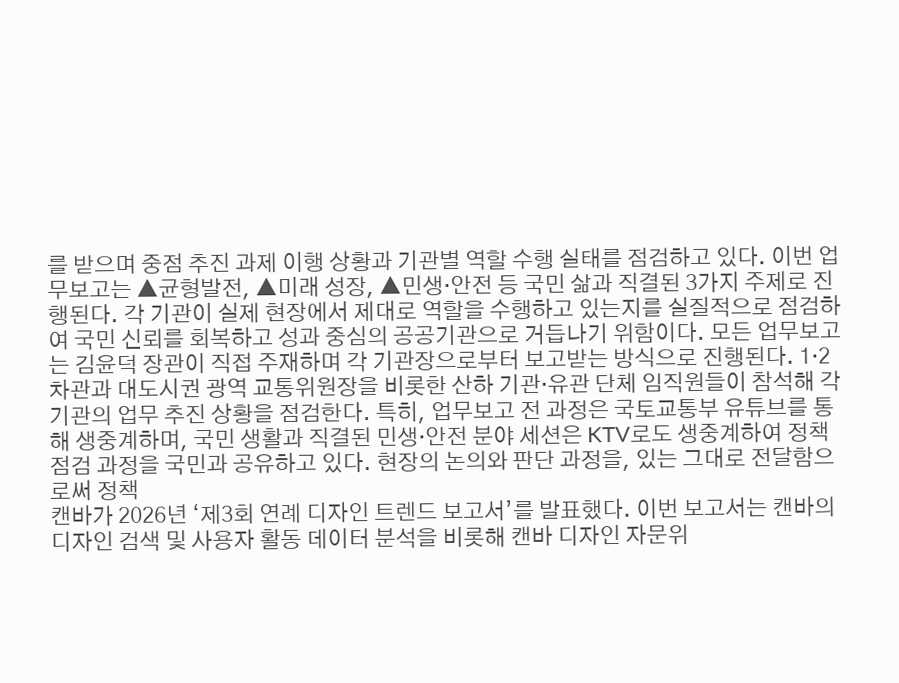를 받으며 중점 추진 과제 이행 상황과 기관별 역할 수행 실태를 점검하고 있다. 이번 업무보고는 ▲균형발전, ▲미래 성장, ▲민생·안전 등 국민 삶과 직결된 3가지 주제로 진행된다. 각 기관이 실제 현장에서 제대로 역할을 수행하고 있는지를 실질적으로 점검하여 국민 신뢰를 회복하고 성과 중심의 공공기관으로 거듭나기 위함이다. 모든 업무보고는 김윤덕 장관이 직접 주재하며 각 기관장으로부터 보고받는 방식으로 진행된다. 1·2차관과 대도시권 광역 교통위원장을 비롯한 산하 기관·유관 단체 임직원들이 참석해 각 기관의 업무 추진 상황을 점검한다. 특히, 업무보고 전 과정은 국토교통부 유튜브를 통해 생중계하며, 국민 생활과 직결된 민생·안전 분야 세션은 KTV로도 생중계하여 정책 점검 과정을 국민과 공유하고 있다. 현장의 논의와 판단 과정을, 있는 그대로 전달함으로써 정책
캔바가 2026년 ‘제3회 연례 디자인 트렌드 보고서’를 발표했다. 이번 보고서는 캔바의 디자인 검색 및 사용자 활동 데이터 분석을 비롯해 캔바 디자인 자문위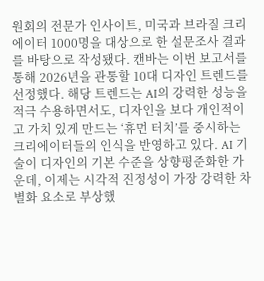원회의 전문가 인사이트, 미국과 브라질 크리에이터 1000명을 대상으로 한 설문조사 결과를 바탕으로 작성됐다. 캔바는 이번 보고서를 통해 2026년을 관통할 10대 디자인 트렌드를 선정했다. 해당 트렌드는 AI의 강력한 성능을 적극 수용하면서도, 디자인을 보다 개인적이고 가치 있게 만드는 ‘휴먼 터치’를 중시하는 크리에이터들의 인식을 반영하고 있다. AI 기술이 디자인의 기본 수준을 상향평준화한 가운데, 이제는 시각적 진정성이 가장 강력한 차별화 요소로 부상했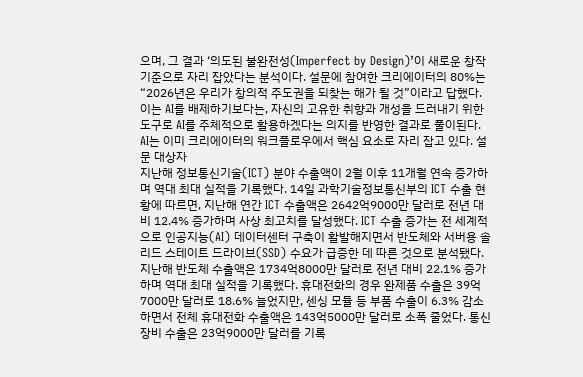으며, 그 결과 ‘의도된 불완전성(Imperfect by Design)’이 새로운 창작 기준으로 자리 잡았다는 분석이다. 설문에 참여한 크리에이터의 80%는 “2026년은 우리가 창의적 주도권을 되찾는 해가 될 것”이라고 답했다. 이는 AI를 배제하기보다는, 자신의 고유한 취향과 개성을 드러내기 위한 도구로 AI를 주체적으로 활용하겠다는 의지를 반영한 결과로 풀이된다. AI는 이미 크리에이터의 워크플로우에서 핵심 요소로 자리 잡고 있다. 설문 대상자
지난해 정보통신기술(ICT) 분야 수출액이 2월 이후 11개월 연속 증가하며 역대 최대 실적을 기록했다. 14일 과학기술정보통신부의 ICT 수출 현황에 따르면, 지난해 연간 ICT 수출액은 2642억9000만 달러로 전년 대비 12.4% 증가하며 사상 최고치를 달성했다. ICT 수출 증가는 전 세계적으로 인공지능(AI) 데이터센터 구축이 활발해지면서 반도체와 서버용 솔리드 스테이트 드라이브(SSD) 수요가 급증한 데 따른 것으로 분석됐다. 지난해 반도체 수출액은 1734억8000만 달러로 전년 대비 22.1% 증가하며 역대 최대 실적을 기록했다. 휴대전화의 경우 완제품 수출은 39억7000만 달러로 18.6% 늘었지만, 센싱 모듈 등 부품 수출이 6.3% 감소하면서 전체 휴대전화 수출액은 143억5000만 달러로 소폭 줄었다. 통신 장비 수출은 23억9000만 달러를 기록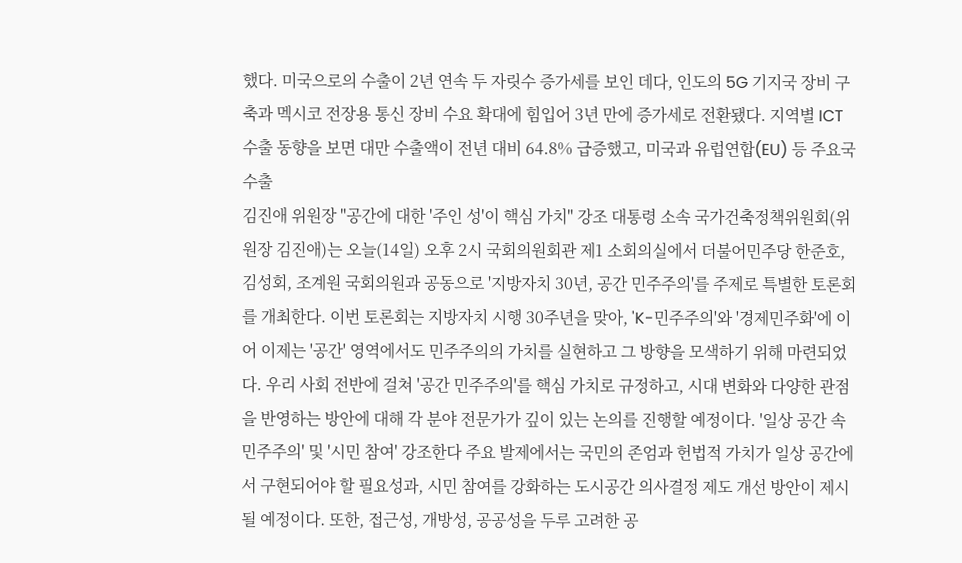했다. 미국으로의 수출이 2년 연속 두 자릿수 증가세를 보인 데다, 인도의 5G 기지국 장비 구축과 멕시코 전장용 통신 장비 수요 확대에 힘입어 3년 만에 증가세로 전환됐다. 지역별 ICT 수출 동향을 보면 대만 수출액이 전년 대비 64.8% 급증했고, 미국과 유럽연합(EU) 등 주요국 수출
김진애 위원장 "공간에 대한 '주인 성'이 핵심 가치" 강조 대통령 소속 국가건축정책위원회(위원장 김진애)는 오늘(14일) 오후 2시 국회의원회관 제1 소회의실에서 더불어민주당 한준호, 김성회, 조계원 국회의원과 공동으로 '지방자치 30년, 공간 민주주의'를 주제로 특별한 토론회를 개최한다. 이번 토론회는 지방자치 시행 30주년을 맞아, 'K-민주주의'와 '경제민주화'에 이어 이제는 '공간' 영역에서도 민주주의의 가치를 실현하고 그 방향을 모색하기 위해 마련되었다. 우리 사회 전반에 걸쳐 '공간 민주주의'를 핵심 가치로 규정하고, 시대 변화와 다양한 관점을 반영하는 방안에 대해 각 분야 전문가가 깊이 있는 논의를 진행할 예정이다. '일상 공간 속 민주주의' 및 '시민 참여' 강조한다 주요 발제에서는 국민의 존엄과 헌법적 가치가 일상 공간에서 구현되어야 할 필요성과, 시민 참여를 강화하는 도시공간 의사결정 제도 개선 방안이 제시될 예정이다. 또한, 접근성, 개방성, 공공성을 두루 고려한 공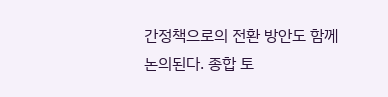간정책으로의 전환 방안도 함께 논의된다. 종합 토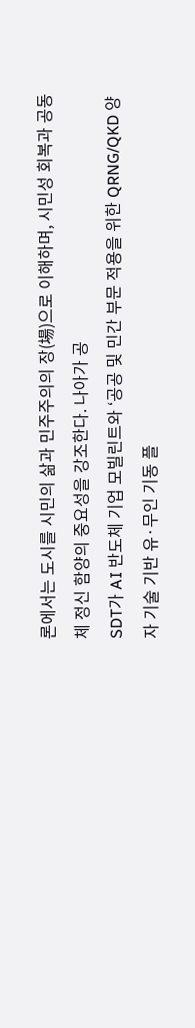론에서는 도시를 시민의 삶과 민주주의의 장(場)으로 이해하며, 시민성 회복과 공동체 정신 함양의 중요성을 강조한다. 나아가 공
SDT가 AI 반도체 기업 모빌린트와 ‘공공 및 민간 부문 적용을 위한 QRNG/QKD 양자 기술 기반 유·무인 기동 플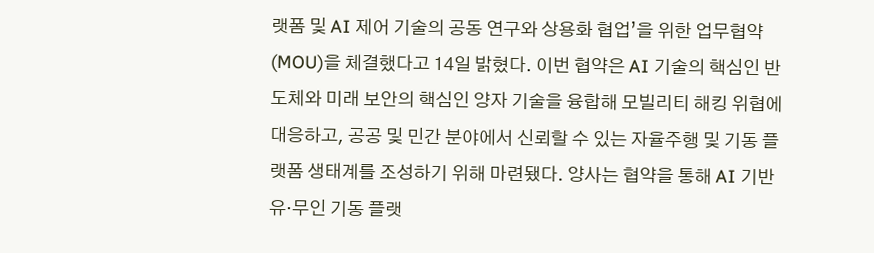랫폼 및 AI 제어 기술의 공동 연구와 상용화 협업’을 위한 업무협약(MOU)을 체결했다고 14일 밝혔다. 이번 협약은 AI 기술의 핵심인 반도체와 미래 보안의 핵심인 양자 기술을 융합해 모빌리티 해킹 위협에 대응하고, 공공 및 민간 분야에서 신뢰할 수 있는 자율주행 및 기동 플랫폼 생태계를 조성하기 위해 마련됐다. 양사는 협약을 통해 AI 기반 유·무인 기동 플랫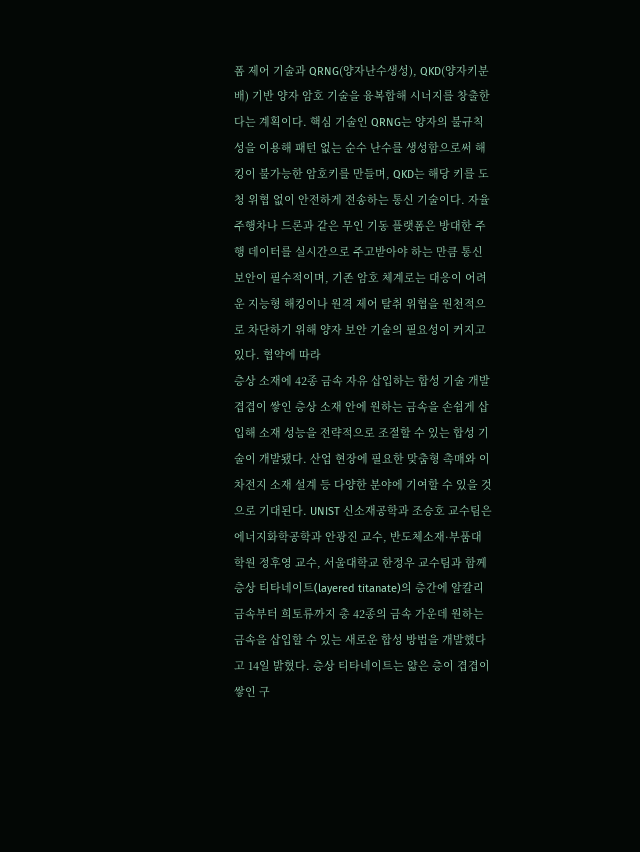폼 제어 기술과 QRNG(양자난수생성), QKD(양자키분배) 기반 양자 암호 기술을 융복합해 시너지를 창출한다는 계획이다. 핵심 기술인 QRNG는 양자의 불규칙성을 이용해 패턴 없는 순수 난수를 생성함으로써 해킹이 불가능한 암호키를 만들며, QKD는 해당 키를 도청 위협 없이 안전하게 전송하는 통신 기술이다. 자율주행차나 드론과 같은 무인 기동 플랫폼은 방대한 주행 데이터를 실시간으로 주고받아야 하는 만큼 통신 보안이 필수적이며, 기존 암호 체계로는 대응이 어려운 지능형 해킹이나 원격 제어 탈취 위협을 원천적으로 차단하기 위해 양자 보안 기술의 필요성이 커지고 있다. 협약에 따라
층상 소재에 42종 금속 자유 삽입하는 합성 기술 개발 겹겹이 쌓인 층상 소재 안에 원하는 금속을 손쉽게 삽입해 소재 성능을 전략적으로 조절할 수 있는 합성 기술이 개발됐다. 산업 현장에 필요한 맞춤형 촉매와 이차전지 소재 설계 등 다양한 분야에 기여할 수 있을 것으로 기대된다. UNIST 신소재공학과 조승호 교수팀은 에너지화학공학과 안광진 교수, 반도체소재·부품대학원 정후영 교수, 서울대학교 한정우 교수팀과 함께 층상 티타네이트(layered titanate)의 층간에 알칼리 금속부터 희토류까지 총 42종의 금속 가운데 원하는 금속을 삽입할 수 있는 새로운 합성 방법을 개발했다고 14일 밝혔다. 층상 티타네이트는 얇은 층이 겹겹이 쌓인 구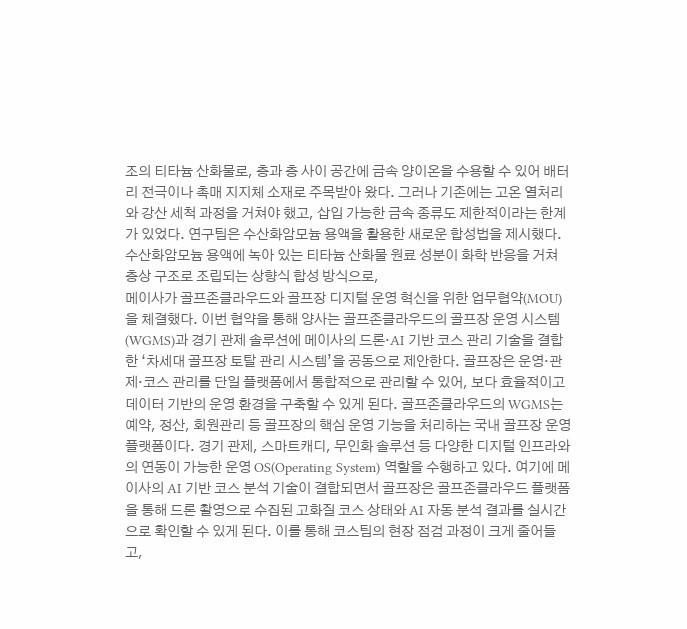조의 티타늄 산화물로, 층과 층 사이 공간에 금속 양이온을 수용할 수 있어 배터리 전극이나 촉매 지지체 소재로 주목받아 왔다. 그러나 기존에는 고온 열처리와 강산 세척 과정을 거쳐야 했고, 삽입 가능한 금속 종류도 제한적이라는 한계가 있었다. 연구팀은 수산화암모늄 용액을 활용한 새로운 합성법을 제시했다. 수산화암모늄 용액에 녹아 있는 티타늄 산화물 원료 성분이 화학 반응을 거쳐 층상 구조로 조립되는 상향식 합성 방식으로,
메이사가 골프존클라우드와 골프장 디지털 운영 혁신을 위한 업무협약(MOU)을 체결했다. 이번 협약을 통해 양사는 골프존클라우드의 골프장 운영 시스템(WGMS)과 경기 관제 솔루션에 메이사의 드론·AI 기반 코스 관리 기술을 결합한 ‘차세대 골프장 토탈 관리 시스템’을 공동으로 제안한다. 골프장은 운영·관제·코스 관리를 단일 플랫폼에서 통합적으로 관리할 수 있어, 보다 효율적이고 데이터 기반의 운영 환경을 구축할 수 있게 된다. 골프존클라우드의 WGMS는 예약, 정산, 회원관리 등 골프장의 핵심 운영 기능을 처리하는 국내 골프장 운영 플랫폼이다. 경기 관제, 스마트캐디, 무인화 솔루션 등 다양한 디지털 인프라와의 연동이 가능한 운영 OS(Operating System) 역할을 수행하고 있다. 여기에 메이사의 AI 기반 코스 분석 기술이 결합되면서 골프장은 골프존클라우드 플랫폼을 통해 드론 촬영으로 수집된 고화질 코스 상태와 AI 자동 분석 결과를 실시간으로 확인할 수 있게 된다. 이를 통해 코스팀의 현장 점검 과정이 크게 줄어들고,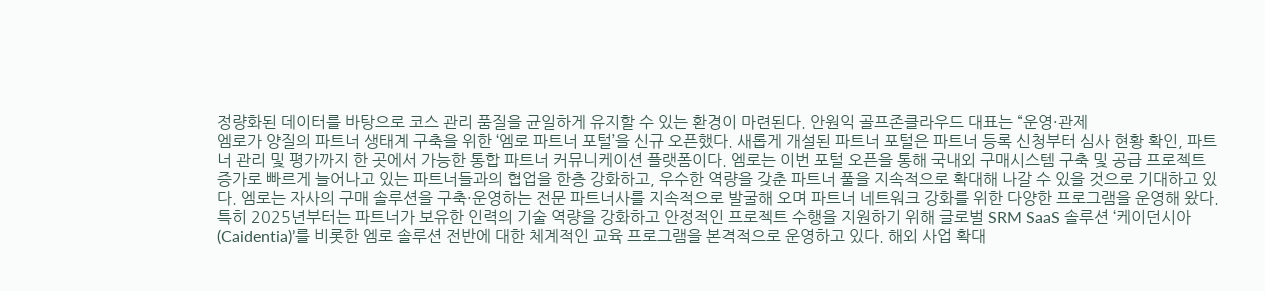정량화된 데이터를 바탕으로 코스 관리 품질을 균일하게 유지할 수 있는 환경이 마련된다. 안원익 골프존클라우드 대표는 “운영·관제
엠로가 양질의 파트너 생태계 구축을 위한 ‘엠로 파트너 포털’을 신규 오픈했다. 새롭게 개설된 파트너 포털은 파트너 등록 신청부터 심사 현황 확인, 파트너 관리 및 평가까지 한 곳에서 가능한 통합 파트너 커뮤니케이션 플랫폼이다. 엠로는 이번 포털 오픈을 통해 국내외 구매시스템 구축 및 공급 프로젝트 증가로 빠르게 늘어나고 있는 파트너들과의 협업을 한층 강화하고, 우수한 역량을 갖춘 파트너 풀을 지속적으로 확대해 나갈 수 있을 것으로 기대하고 있다. 엠로는 자사의 구매 솔루션을 구축·운영하는 전문 파트너사를 지속적으로 발굴해 오며 파트너 네트워크 강화를 위한 다양한 프로그램을 운영해 왔다. 특히 2025년부터는 파트너가 보유한 인력의 기술 역량을 강화하고 안정적인 프로젝트 수행을 지원하기 위해 글로벌 SRM SaaS 솔루션 ‘케이던시아(Caidentia)’를 비롯한 엠로 솔루션 전반에 대한 체계적인 교육 프로그램을 본격적으로 운영하고 있다. 해외 사업 확대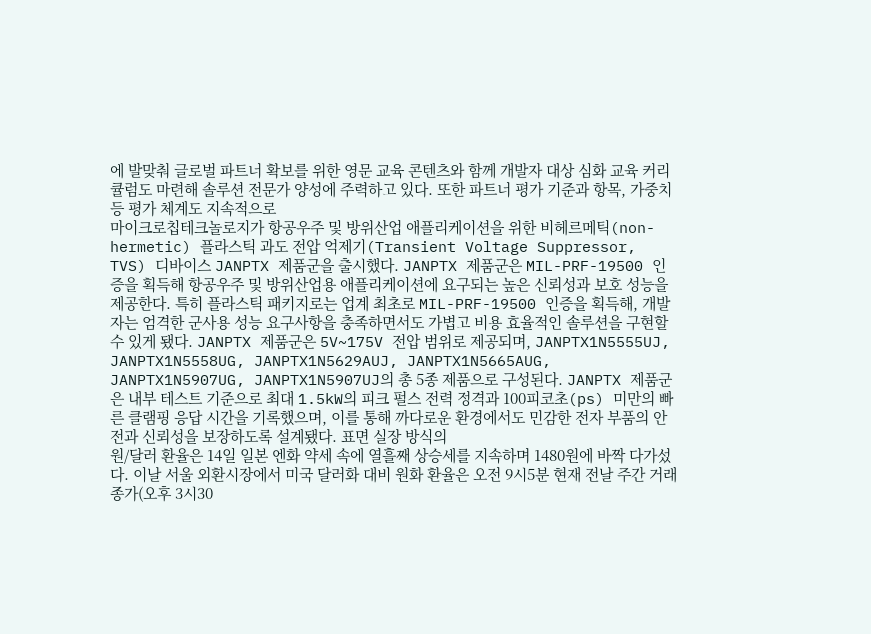에 발맞춰 글로벌 파트너 확보를 위한 영문 교육 콘텐츠와 함께 개발자 대상 심화 교육 커리큘럼도 마련해 솔루션 전문가 양성에 주력하고 있다. 또한 파트너 평가 기준과 항목, 가중치 등 평가 체계도 지속적으로
마이크로칩테크놀로지가 항공우주 및 방위산업 애플리케이션을 위한 비헤르메틱(non-hermetic) 플라스틱 과도 전압 억제기(Transient Voltage Suppressor, TVS) 디바이스 JANPTX 제품군을 출시했다. JANPTX 제품군은 MIL-PRF-19500 인증을 획득해 항공우주 및 방위산업용 애플리케이션에 요구되는 높은 신뢰성과 보호 성능을 제공한다. 특히 플라스틱 패키지로는 업계 최초로 MIL-PRF-19500 인증을 획득해, 개발자는 엄격한 군사용 성능 요구사항을 충족하면서도 가볍고 비용 효율적인 솔루션을 구현할 수 있게 됐다. JANPTX 제품군은 5V~175V 전압 범위로 제공되며, JANPTX1N5555UJ, JANPTX1N5558UG, JANPTX1N5629AUJ, JANPTX1N5665AUG, JANPTX1N5907UG, JANPTX1N5907UJ의 총 5종 제품으로 구성된다. JANPTX 제품군은 내부 테스트 기준으로 최대 1.5kW의 피크 펄스 전력 정격과 100피코초(ps) 미만의 빠른 클램핑 응답 시간을 기록했으며, 이를 통해 까다로운 환경에서도 민감한 전자 부품의 안전과 신뢰성을 보장하도록 설계됐다. 표면 실장 방식의
원/달러 환율은 14일 일본 엔화 약세 속에 열흘째 상승세를 지속하며 1480원에 바짝 다가섰다. 이날 서울 외환시장에서 미국 달러화 대비 원화 환율은 오전 9시5분 현재 전날 주간 거래 종가(오후 3시30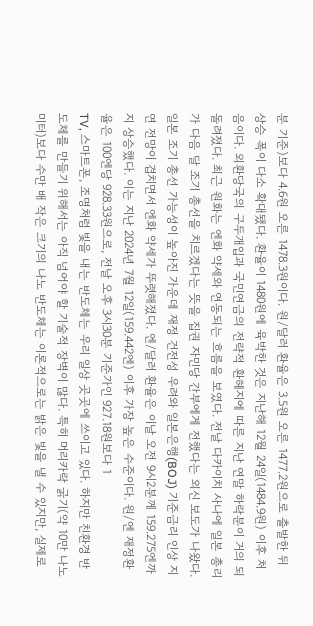분 기준)보다 4.6원 오른 1478.3원이다. 원/달러 환율은 3.5원 오른 1477.2원으로 출발한 뒤 상승 폭이 다소 확대됐다. 환율이 1480원에 육박한 것은 지난해 12월 24일(1484.9원) 이후 처음이다. 외환당국의 구두개입과 국민연금의 전략적 환헤지에 따른 지난 연말 하락분이 거의 되돌려졌다. 최근 원화는 엔화 약세와 연동되는 흐름을 보였다. 전날 다카이치 사나에 일본 총리가 다음 달 조기 총선을 치르겠다는 뜻을 집권 자민당 간부에게 전했다는 외신 보도가 나왔다. 일본 조기 총선 가능성이 높아진 가운데 재정 건전성 우려와 일본은행(BOJ) 기준금리 인상 지연 전망이 겹치면서 엔화 약세가 뚜렷해졌다. 엔/달러 환율은 이날 오전 9시2분께 159.275엔까지 상승했다. 이는 지난 2024년 7월 12일(159.442엔) 이후 가장 높은 수준이다. 원/엔 재정환율은 100엔당 928.33원으로, 전날 오후 3시30분 기준가인 927.18원보다 1
TV, 스마트폰, 조명처럼 빛을 내는 반도체는 우리 일상 곳곳에 쓰이고 있다. 하지만 친환경 반도체를 만들기 위해서는 아직 넘어야 할 기술적 장벽이 많다. 특히 머리카락 굵기(약 10만 나노미터)보다 수만 배 작은 크기의 나노 반도체는 이론적으로는 밝은 빛을 낼 수 있지만, 실제로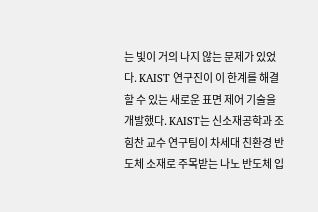는 빛이 거의 나지 않는 문제가 있었다. KAIST 연구진이 이 한계를 해결할 수 있는 새로운 표면 제어 기술을 개발했다. KAIST는 신소재공학과 조힘찬 교수 연구팀이 차세대 친환경 반도체 소재로 주목받는 나노 반도체 입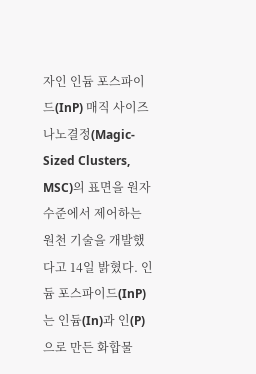자인 인듐 포스파이드(InP) 매직 사이즈 나노결정(Magic-Sized Clusters, MSC)의 표면을 원자 수준에서 제어하는 원천 기술을 개발했다고 14일 밝혔다. 인듐 포스파이드(InP)는 인듐(In)과 인(P)으로 만든 화합물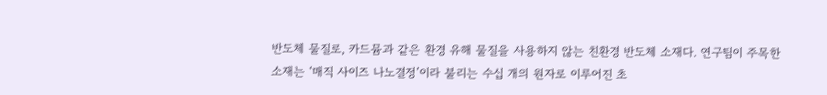반도체 물질로, 카드뮴과 같은 환경 유해 물질을 사용하지 않는 친환경 반도체 소재다. 연구팀이 주목한 소재는 ‘매직 사이즈 나노결정’이라 불리는 수십 개의 원자로 이루어진 초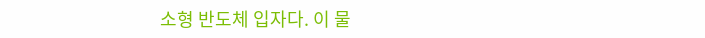소형 반도체 입자다. 이 물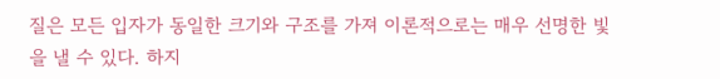질은 모든 입자가 동일한 크기와 구조를 가져 이론적으로는 매우 선명한 빛을 낼 수 있다. 하지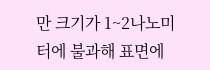만 크기가 1~2나노미터에 불과해 표면에